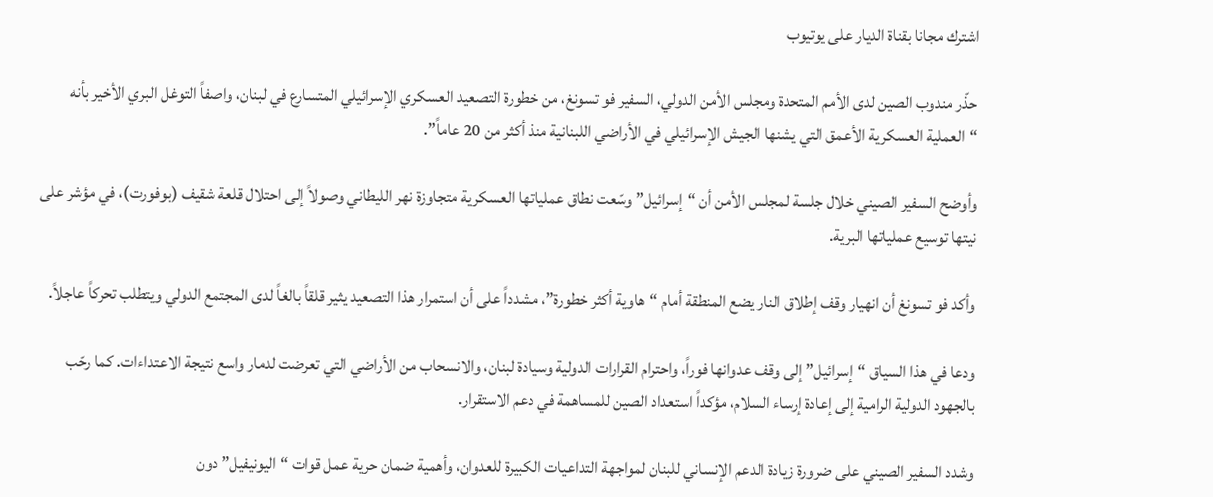اشترك مجانا بقناة الديار على يوتيوب

حذّر مندوب الصين لدى الأمم المتحدة ومجلس الأمن الدولي، السفير فو تسونغ، من خطورة التصعيد العسكري الإسرائيلي المتسارع في لبنان، واصفاً التوغل البري الأخير بأنه “العملية العسكرية الأعمق التي يشنها الجيش الإسرائيلي في الأراضي اللبنانية منذ أكثر من 20 عاماً”.

وأوضح السفير الصيني خلال جلسة لمجلس الأمن أن “إسرائيل” وسّعت نطاق عملياتها العسكرية متجاوزة نهر الليطاني وصولاً إلى احتلال قلعة شقيف (بوفورت)، في مؤشر على نيتها توسيع عملياتها البرية.

وأكد فو تسونغ أن انهيار وقف إطلاق النار يضع المنطقة أمام “هاوية أكثر خطورة”، مشدداً على أن استمرار هذا التصعيد يثير قلقاً بالغاً لدى المجتمع الدولي ويتطلب تحركاً عاجلاً.

ودعا في هذا السياق “إسرائيل” إلى وقف عدوانها فوراً، واحترام القرارات الدولية وسيادة لبنان، والانسحاب من الأراضي التي تعرضت لدمار واسع نتيجة الاعتداءات. كما رحّب بالجهود الدولية الرامية إلى إعادة إرساء السلام، مؤكداً استعداد الصين للمساهمة في دعم الاستقرار.

وشدد السفير الصيني على ضرورة زيادة الدعم الإنساني للبنان لمواجهة التداعيات الكبيرة للعدوان، وأهمية ضمان حرية عمل قوات “اليونيفيل” دون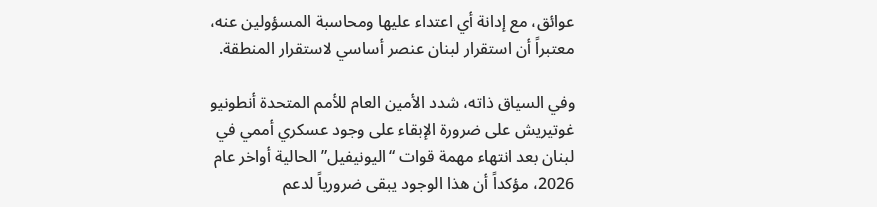عوائق، مع إدانة أي اعتداء عليها ومحاسبة المسؤولين عنه، معتبراً أن استقرار لبنان عنصر أساسي لاستقرار المنطقة.

وفي السياق ذاته، شدد الأمين العام للأمم المتحدة أنطونيو غوتيريش على ضرورة الإبقاء على وجود عسكري أممي في لبنان بعد انتهاء مهمة قوات “اليونيفيل” الحالية أواخر عام 2026، مؤكداً أن هذا الوجود يبقى ضرورياً لدعم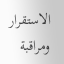الاستقرار ومراقبة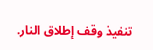تنفيذ وقف إطلاق النار.